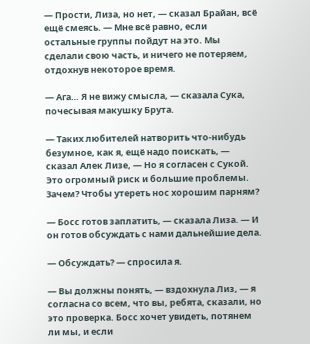— Прости, Лиза, но нет, — сказал Брайан, всё ещё смеясь. — Мне всё равно, если остальные группы пойдут на это. Мы сделали свою часть, и ничего не потеряем, отдохнув некоторое время.

— Ага… Я не вижу смысла, — сказала Сука, почесывая макушку Брута.

— Таких любителей натворить что-нибудь безумное, как я, ещё надо поискать, — сказал Алек Лизе, — Но я согласен с Сукой. Это огромный риск и большие проблемы. Зачем? Чтобы утереть нос хорошим парням?

— Босс готов заплатить, — сказала Лиза. — И он готов обсуждать с нами дальнейшие дела.

— Обсуждать? — спросила я.

— Вы должны понять, — вздохнула Лиз, — я согласна со всем, что вы, ребята, сказали, но это проверка. Босс хочет увидеть, потянем ли мы, и если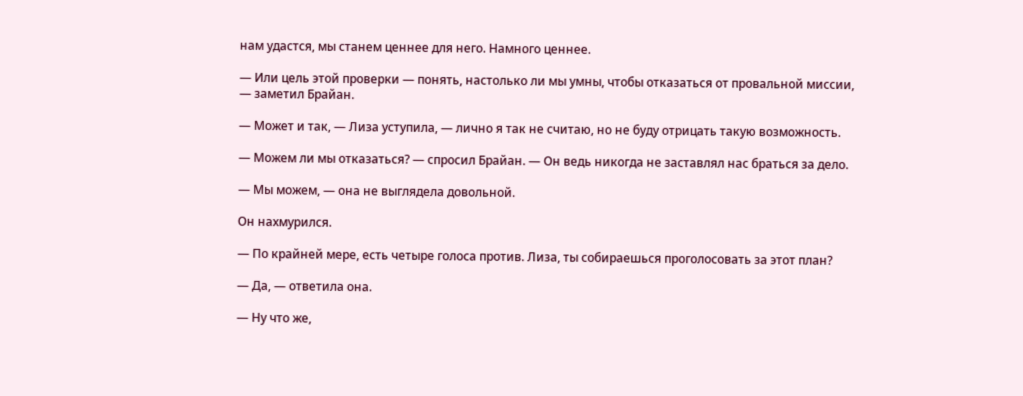нам удастся, мы станем ценнее для него. Намного ценнее.

— Или цель этой проверки — понять, настолько ли мы умны, чтобы отказаться от провальной миссии, — заметил Брайан.

— Может и так, — Лиза уступила, — лично я так не считаю, но не буду отрицать такую возможность.

— Можем ли мы отказаться? — спросил Брайан. — Он ведь никогда не заставлял нас браться за дело.

— Мы можем, — она не выглядела довольной.

Он нахмурился.

— По крайней мере, есть четыре голоса против. Лиза, ты собираешься проголосовать за этот план?

— Да, — ответила она.

— Ну что же,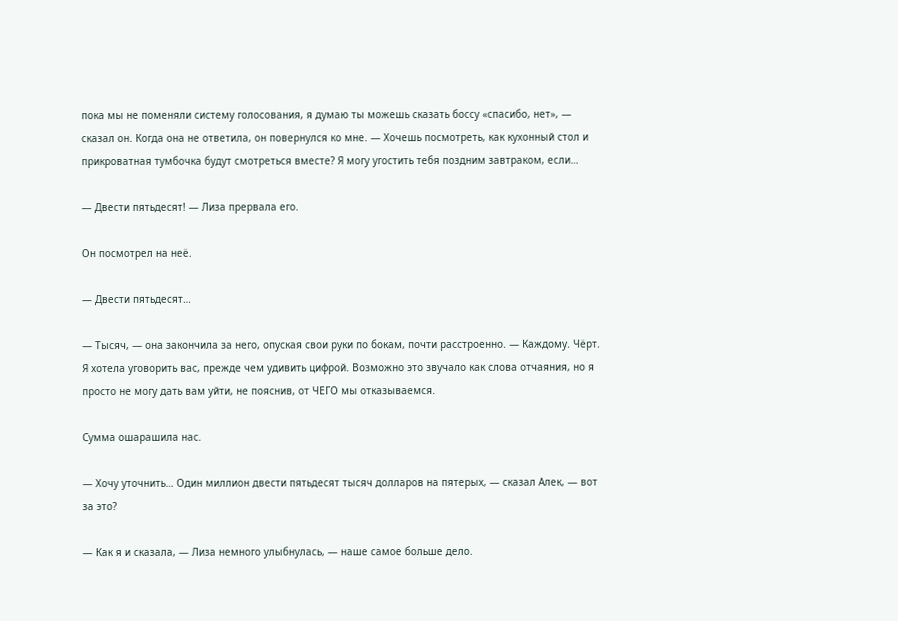пока мы не поменяли систему голосования, я думаю ты можешь сказать боссу «спасибо, нет», — сказал он. Когда она не ответила, он повернулся ко мне. — Хочешь посмотреть, как кухонный стол и прикроватная тумбочка будут смотреться вместе? Я могу угостить тебя поздним завтраком, если…

— Двести пятьдесят! — Лиза прервала его.

Он посмотрел на неё.

— Двести пятьдесят…

— Тысяч, — она закончила за него, опуская свои руки по бокам, почти расстроенно. — Каждому. Чёрт. Я хотела уговорить вас, прежде чем удивить цифрой. Возможно это звучало как слова отчаяния, но я просто не могу дать вам уйти, не пояснив, от ЧЕГО мы отказываемся.

Сумма ошарашила нас.

— Хочу уточнить… Один миллион двести пятьдесят тысяч долларов на пятерых, — сказал Алек, — вот за это?

— Как я и сказала, — Лиза немного улыбнулась, — наше самое больше дело.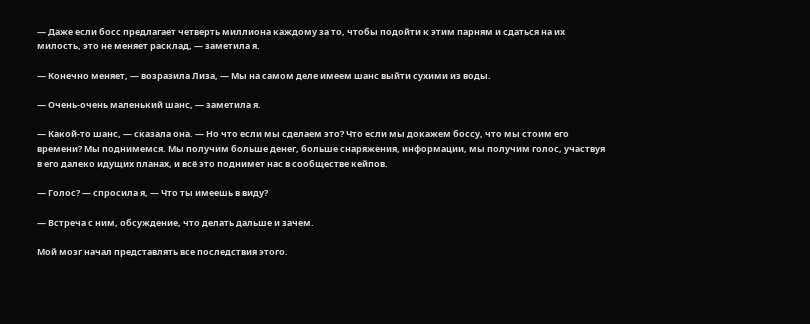— Даже если босс предлагает четверть миллиона каждому за то, чтобы подойти к этим парням и сдаться на их милость, это не меняет расклад, — заметила я.

— Конечно меняет, — возразила Лиза, — Мы на самом деле имеем шанс выйти сухими из воды.

— Очень-очень маленький шанс, — заметила я.

— Какой-то шанс, — сказала она. — Но что если мы сделаем это? Что если мы докажем боссу, что мы стоим его времени? Мы поднимемся. Мы получим больше денег, больше снаряжения, информации, мы получим голос, участвуя в его далеко идущих планах, и всё это поднимет нас в сообществе кейпов.

— Голос? — спросила я, — Что ты имеешь в виду?

— Встреча с ним, обсуждение, что делать дальше и зачем.

Мой мозг начал представлять все последствия этого.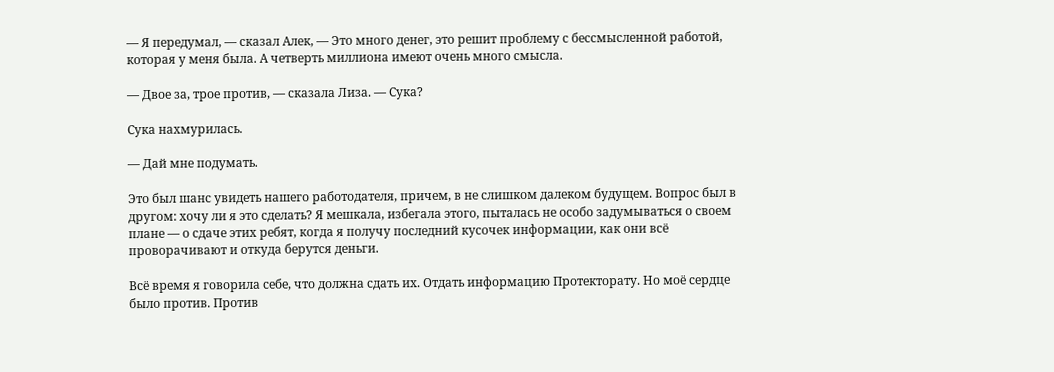— Я передумал, — сказал Алек, — Это много денег, это решит проблему с бессмысленной работой, которая у меня была. А четверть миллиона имеют очень много смысла.

— Двое за, трое против, — сказала Лиза. — Сука?

Сука нахмурилась.

— Дай мне подумать.

Это был шанс увидеть нашего работодателя, причем, в не слишком далеком будущем. Вопрос был в другом: хочу ли я это сделать? Я мешкала, избегала этого, пыталась не особо задумываться о своем плане — о сдаче этих ребят, когда я получу последний кусочек информации, как они всё проворачивают и откуда берутся деньги.

Всё время я говорила себе, что должна сдать их. Отдать информацию Протекторату. Но моё сердце было против. Против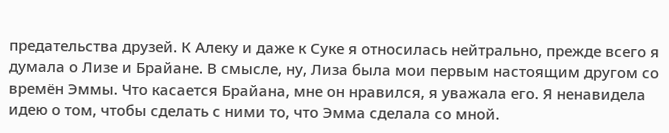предательства друзей. К Алеку и даже к Суке я относилась нейтрально, прежде всего я думала о Лизе и Брайане. В смысле, ну, Лиза была мои первым настоящим другом со времён Эммы. Что касается Брайана, мне он нравился, я уважала его. Я ненавидела идею о том, чтобы сделать с ними то, что Эмма сделала со мной.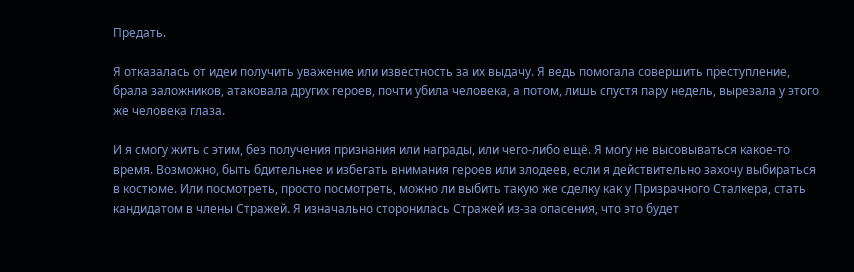Предать.

Я отказалась от идеи получить уважение или известность за их выдачу. Я ведь помогала совершить преступление, брала заложников, атаковала других героев, почти убила человека, а потом, лишь спустя пару недель, вырезала у этого же человека глаза.

И я смогу жить с этим, без получения признания или награды, или чего-либо ещё. Я могу не высовываться какое-то время. Возможно, быть бдительнее и избегать внимания героев или злодеев, если я действительно захочу выбираться в костюме. Или посмотреть, просто посмотреть, можно ли выбить такую же сделку как у Призрачного Сталкера, стать кандидатом в члены Стражей. Я изначально сторонилась Стражей из-за опасения, что это будет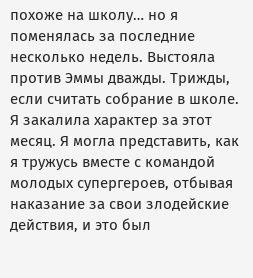похоже на школу… но я поменялась за последние несколько недель. Выстояла против Эммы дважды. Трижды, если считать собрание в школе. Я закалила характер за этот месяц. Я могла представить, как я тружусь вместе с командой молодых супергероев, отбывая наказание за свои злодейские действия, и это был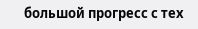большой прогресс с тех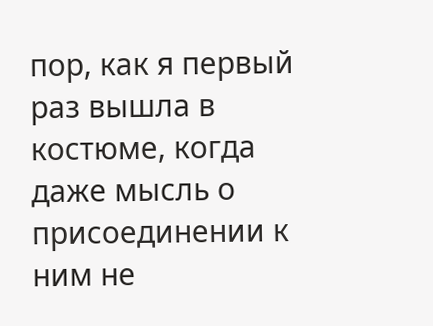пор, как я первый раз вышла в костюме, когда даже мысль о присоединении к ним не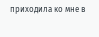приходила ко мне в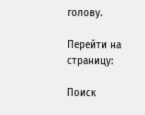голову.

Перейти на страницу:

Поиск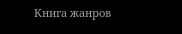Книга жанров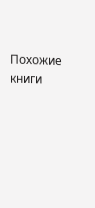Похожие книги